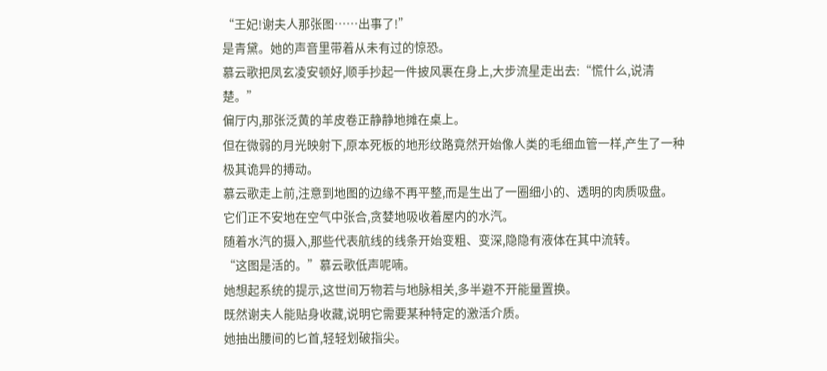“王妃!谢夫人那张图……出事了!”
是青黛。她的声音里带着从未有过的惊恐。
慕云歌把凤玄凌安顿好,顺手抄起一件披风裹在身上,大步流星走出去:“慌什么,说清楚。”
偏厅内,那张泛黄的羊皮卷正静静地摊在桌上。
但在微弱的月光映射下,原本死板的地形纹路竟然开始像人类的毛细血管一样,产生了一种极其诡异的搏动。
慕云歌走上前,注意到地图的边缘不再平整,而是生出了一圈细小的、透明的肉质吸盘。
它们正不安地在空气中张合,贪婪地吸收着屋内的水汽。
随着水汽的摄入,那些代表航线的线条开始变粗、变深,隐隐有液体在其中流转。
“这图是活的。”慕云歌低声呢喃。
她想起系统的提示,这世间万物若与地脉相关,多半避不开能量置换。
既然谢夫人能贴身收藏,说明它需要某种特定的激活介质。
她抽出腰间的匕首,轻轻划破指尖。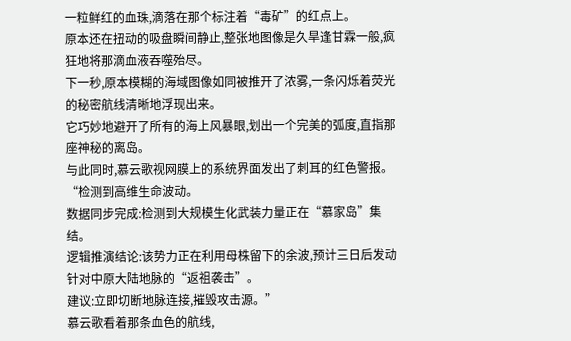一粒鲜红的血珠,滴落在那个标注着“毒矿”的红点上。
原本还在扭动的吸盘瞬间静止,整张地图像是久旱逢甘霖一般,疯狂地将那滴血液吞噬殆尽。
下一秒,原本模糊的海域图像如同被推开了浓雾,一条闪烁着荧光的秘密航线清晰地浮现出来。
它巧妙地避开了所有的海上风暴眼,划出一个完美的弧度,直指那座神秘的离岛。
与此同时,慕云歌视网膜上的系统界面发出了刺耳的红色警报。
“检测到高维生命波动。
数据同步完成:检测到大规模生化武装力量正在“慕家岛”集结。
逻辑推演结论:该势力正在利用母株留下的余波,预计三日后发动针对中原大陆地脉的“返祖袭击”。
建议:立即切断地脉连接,摧毁攻击源。”
慕云歌看着那条血色的航线,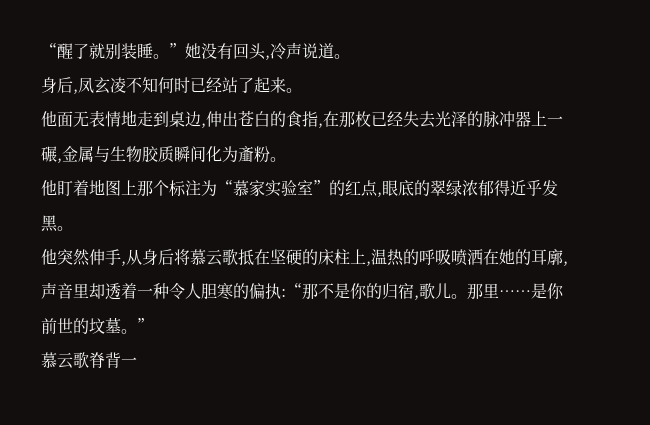“醒了就别装睡。”她没有回头,冷声说道。
身后,凤玄凌不知何时已经站了起来。
他面无表情地走到桌边,伸出苍白的食指,在那枚已经失去光泽的脉冲器上一碾,金属与生物胶质瞬间化为齑粉。
他盯着地图上那个标注为“慕家实验室”的红点,眼底的翠绿浓郁得近乎发黑。
他突然伸手,从身后将慕云歌抵在坚硬的床柱上,温热的呼吸喷洒在她的耳廓,声音里却透着一种令人胆寒的偏执:“那不是你的归宿,歌儿。那里……是你前世的坟墓。”
慕云歌脊背一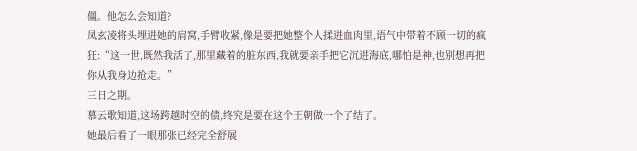僵。他怎么会知道?
凤玄凌将头埋进她的肩窝,手臂收紧,像是要把她整个人揉进血肉里,语气中带着不顾一切的疯狂:“这一世,既然我活了,那里藏着的脏东西,我就要亲手把它沉进海底,哪怕是神,也别想再把你从我身边抢走。”
三日之期。
慕云歌知道,这场跨越时空的债,终究是要在这个王朝做一个了结了。
她最后看了一眼那张已经完全舒展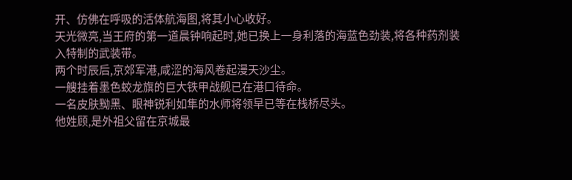开、仿佛在呼吸的活体航海图,将其小心收好。
天光微亮,当王府的第一道晨钟响起时,她已换上一身利落的海蓝色劲装,将各种药剂装入特制的武装带。
两个时辰后,京郊军港,咸涩的海风卷起漫天沙尘。
一艘挂着墨色蛟龙旗的巨大铁甲战舰已在港口待命。
一名皮肤黝黑、眼神锐利如隼的水师将领早已等在栈桥尽头。
他姓顾,是外祖父留在京城最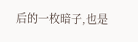后的一枚暗子,也是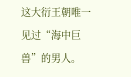这大衍王朝唯一见过“海中巨兽”的男人。